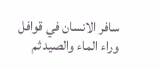سافر الانسان في قوافل وراء الماء والصيد ثم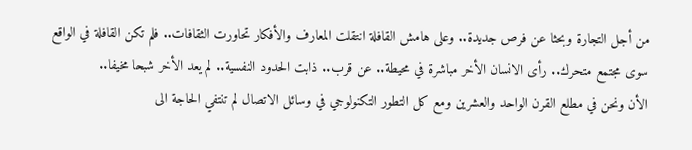من أجل التجارة وبحثا عن فرص جديدة.. وعلى هامش القافلة انتقلت المعارف والأفكار تحاورت الثقافات.. فلم تكن القافلة في الواقع سوى مجتمع متحرك.. رأى الانسان الأخر مباشرة في محيطة.. عن قرب.. ذابت الحدود النفسية.. لم يعد الأخر شبحا مخيفا..
الأن ونحن في مطلع القرن الواحد والعشرين ومع كل التطور التكنولوجي في وسائل الاتصال لم تنتفي الحاجة الى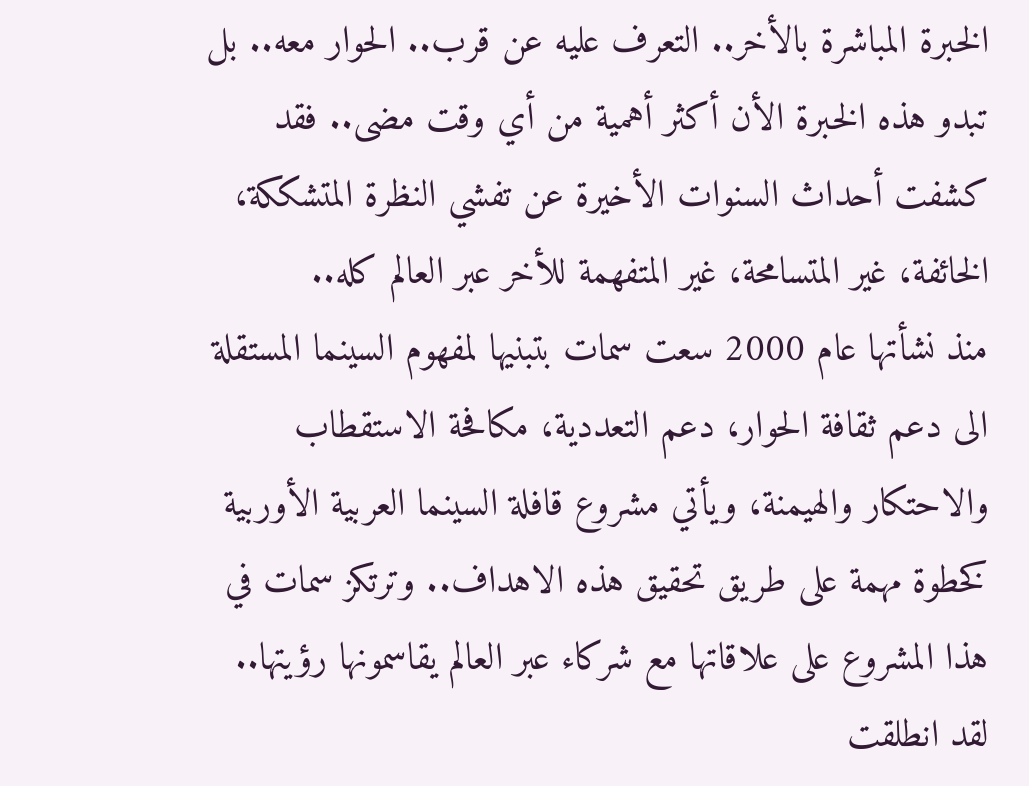الخبرة المباشرة بالأخر.. التعرف عليه عن قرب.. الحوار معه.. بل تبدو هذه الخبرة الأن أكثر أهمية من أي وقت مضى.. فقد كشفت أحداث السنوات الأخيرة عن تفشي النظرة المتشككة، الخائفة، غير المتسامحة، غير المتفهمة للأخر عبر العالم كله..
منذ نشأتها عام 2000 سعت سمات بتبنيها لمفهوم السينما المستقلة الى دعم ثقافة الحوار، دعم التعددية، مكافحة الاستقطاب والاحتكار والهيمنة، ويأتي مشروع قافلة السينما العربية الأوربية كخطوة مهمة على طريق تحقيق هذه الاهداف.. وترتكز سمات في هذا المشروع على علاقاتها مع شركاء عبر العالم يقاسمونها رؤيتها..
لقد انطلقت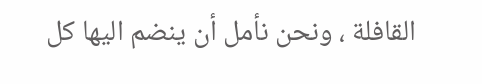القافلة ، ونحن نأمل أن ينضم اليها كل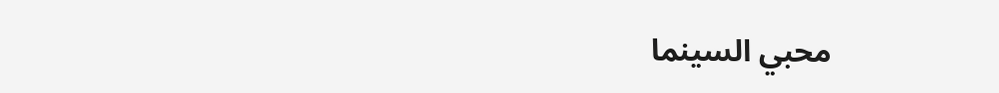محبي السينما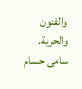والفنون والحرية.
سامى حسام